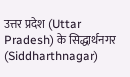उत्तर प्रदेश (Uttar Pradesh) के सिद्धार्थनगर (Siddharthnagar)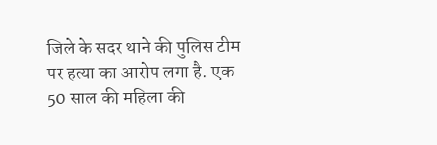जिले के सदर थाने की पुलिस टीम पर हत्या का आरोप लगा है. एक 50 साल की महिला की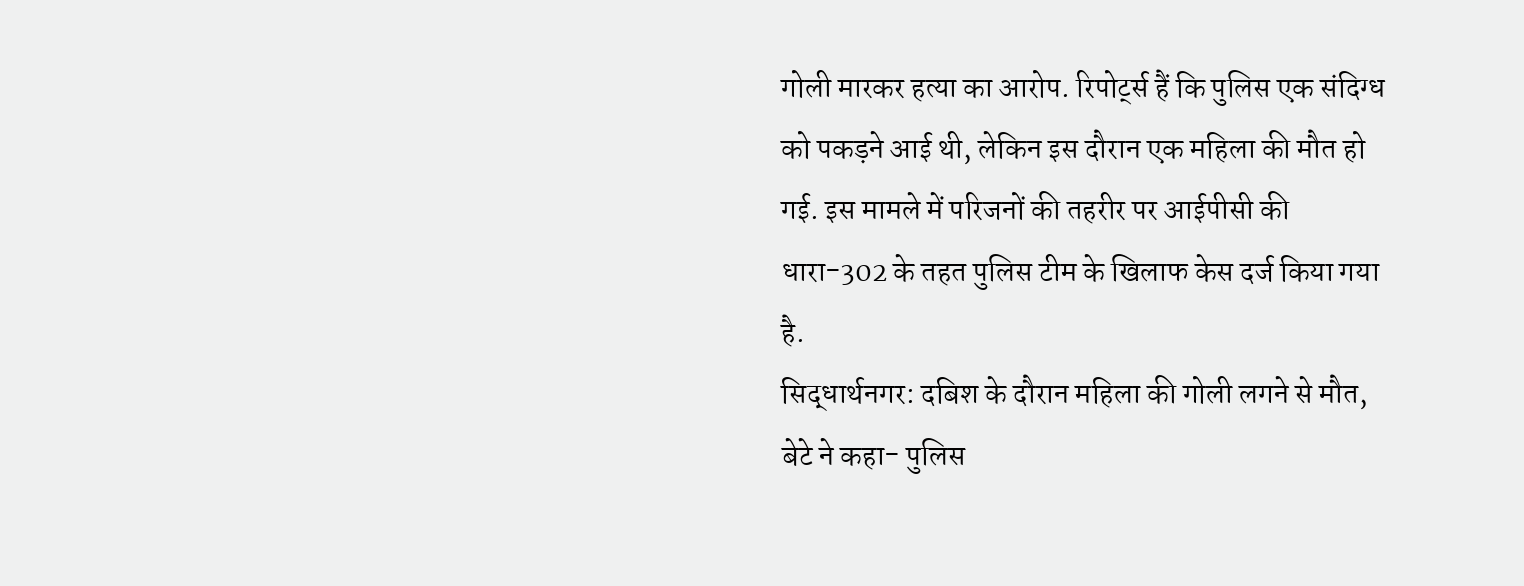गोली मारकर हत्या का आरोप. रिपोर्ट्स हैं कि पुलिस एक संदिग्ध को पकड़ने आई थी, लेकिन इस दौरान एक महिला की मौत हो गई. इस मामले में परिजनों की तहरीर पर आईपीसी की धारा-302 के तहत पुलिस टीम के खिलाफ केस दर्ज किया गया है.
सिद्धार्थनगर: दबिश के दौरान महिला की गोली लगने से मौत, बेटे ने कहा- पुलिस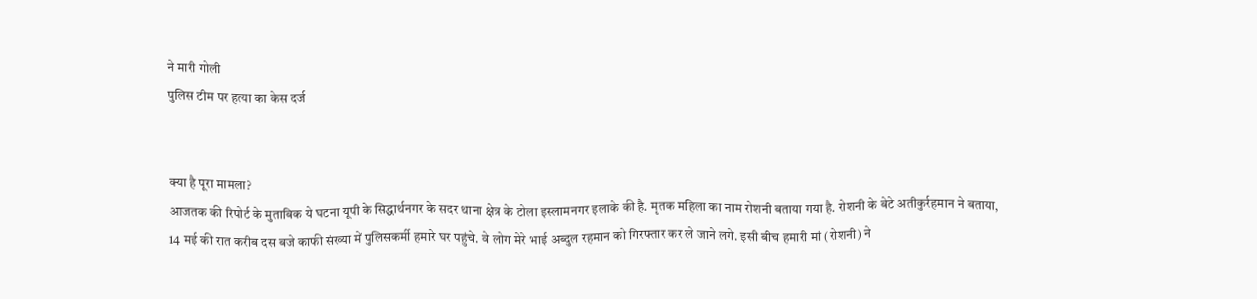ने मारी गोली
पुलिस टीम पर हत्या का केस दर्ज


क्या है पूरा मामला?
आजतक की रिपोर्ट के मुताबिक ये घटना यूपी के सिद्धार्थनगर के सदर थाना क्षेत्र के टोला इस्लामनगर इलाके की है. मृतक महिला का नाम रोशनी बताया गया है. रोशनी के बेटे अतीकुर्रहमान ने बताया,
14 मई की रात करीब दस बजे काफी संख्या में पुलिसकर्मी हमारे घर पहुंचे. वे लोग मेरे भाई अब्दुल रहमान को गिरफ्तार कर ले जाने लगे. इसी बीच हमारी मां (रोशनी) ने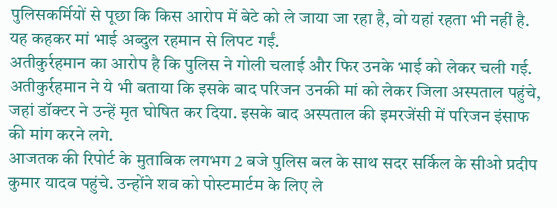पुलिसकर्मियों से पूछा कि किस आरोप में बेटे को ले जाया जा रहा है, वो यहां रहता भी नहीं है. यह कहकर मां भाई अब्दुल रहमान से लिपट गईं.
अतीकुर्रहमान का आरोप है कि पुलिस ने गोली चलाई और फिर उनके भाई को लेकर चली गई. अतीकुर्रहमान ने ये भी बताया कि इसके बाद परिजन उनकी मां को लेकर जिला अस्पताल पहुंचे, जहां डॉक्टर ने उन्हें मृत घोषित कर दिया. इसके बाद अस्पताल की इमरजेंसी में परिजन इंसाफ की मांग करने लगे.
आजतक की रिपोर्ट के मुताबिक लगभग 2 बजे पुलिस बल के साथ सदर सर्किल के सीओ प्रदीप कुमार यादव पहुंचे. उन्होंने शव को पोस्टमार्टम के लिए ले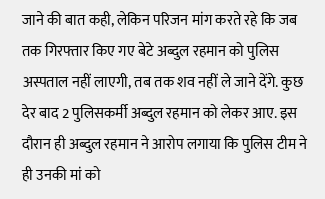जाने की बात कही, लेकिन परिजन मांग करते रहे कि जब तक गिरफ्तार किए गए बेटे अब्दुल रहमान को पुलिस अस्पताल नहीं लाएगी, तब तक शव नहीं ले जाने देंगे. कुछ देर बाद 2 पुलिसकर्मी अब्दुल रहमान को लेकर आए. इस दौरान ही अब्दुल रहमान ने आरोप लगाया कि पुलिस टीम ने ही उनकी मां को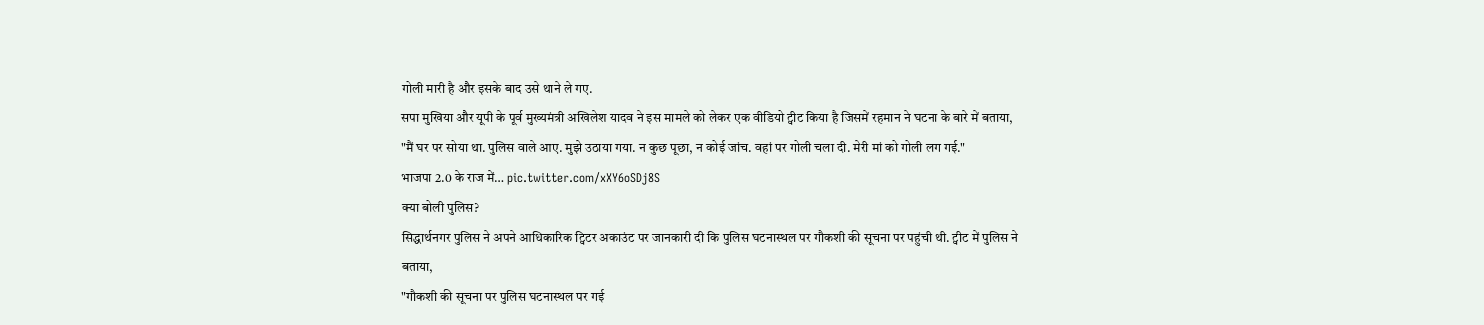गोली मारी है और इसके बाद उसे थाने ले गए.
सपा मुखिया और यूपी के पूर्व मुख्यमंत्री अखिलेश यादव ने इस मामले को लेकर एक वीडियो ट्वीट किया है जिसमें रहमान ने घटना के बारे में बताया,
"मैं घर पर सोया था. पुलिस वाले आए. मुझे उठाया गया. न कुछ पूछा, न कोई जांच. वहां पर गोली चला दी. मेरी मां को गोली लग गई."
भाजपा 2.0 के राज में… pic.twitter.com/xXY6oSDj8S
क्या बोली पुलिस?
सिद्धार्थनगर पुलिस ने अपने आधिकारिक ट्विटर अकाउंट पर जानकारी दी कि पुलिस घटनास्थल पर गौकशी की सूचना पर पहुंची थी. ट्वीट में पुलिस ने बताया,
"गौकशी की सूचना पर पुलिस घटनास्थल पर गई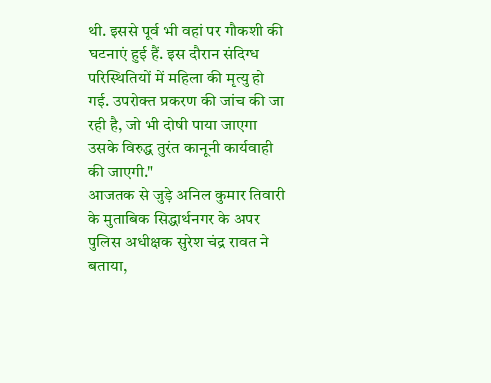थी. इससे पूर्व भी वहां पर गौकशी की घटनाएं हुई हैं. इस दौरान संदिग्ध परिस्थितियों में महिला की मृत्यु हो गई. उपरोक्त प्रकरण की जांच की जा रही है, जो भी दोषी पाया जाएगा उसके विरुद्ध तुरंत कानूनी कार्यवाही की जाएगी."
आजतक से जुड़े अनिल कुमार तिवारी के मुताबिक सिद्धार्थनगर के अपर पुलिस अधीक्षक सुरेश चंद्र रावत ने बताया,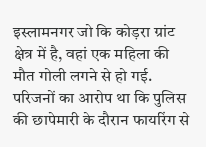इस्लामनगर जो कि कोड़रा ग्रांट क्षेत्र में है, वहां एक महिला की मौत गोली लगने से हो गई. परिजनों का आरोप था कि पुलिस की छापेमारी के दौरान फायरिंग से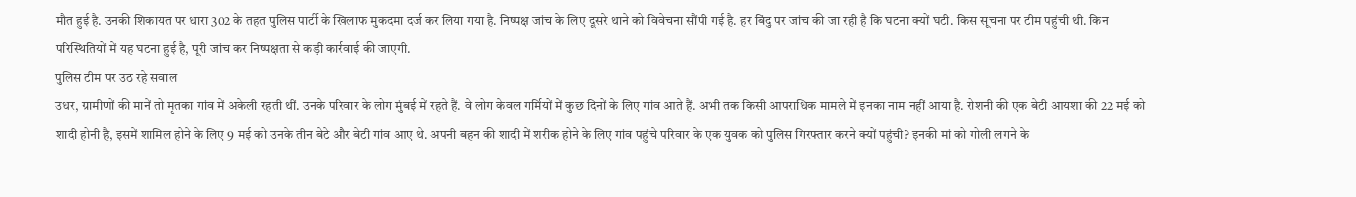मौत हुई है. उनकी शिकायत पर धारा 302 के तहत पुलिस पार्टी के खिलाफ मुकदमा दर्ज कर लिया गया है. निष्पक्ष जांच के लिए दूसरे थाने को विवेचना सौंपी गई है. हर बिंदु पर जांच की जा रही है कि घटना क्यों घटी. किस सूचना पर टीम पहुंची थी. किन परिस्थितियों में यह घटना हुई है, पूरी जांच कर निष्पक्षता से कड़ी कार्रवाई की जाएगी.
पुलिस टीम पर उठ रहे सवाल
उधर, ग्रामीणों की मानें तो मृतका गांव में अकेली रहती थीं. उनके परिवार के लोग मुंबई में रहते हैं. वे लोग केवल गर्मियों में कुछ दिनों के लिए गांव आते हैं. अभी तक किसी आपराधिक मामले में इनका नाम नहीं आया है. रोशनी की एक बेटी आयशा की 22 मई को शादी होनी है, इसमें शामिल होने के लिए 9 मई को उनके तीन बेटे और बेटी गांव आए थे. अपनी बहन की शादी में शरीक होने के लिए गांव पहुंचे परिवार के एक युवक को पुलिस गिरफ्तार करने क्यों पहुंची? इनकी मां को गोली लगने के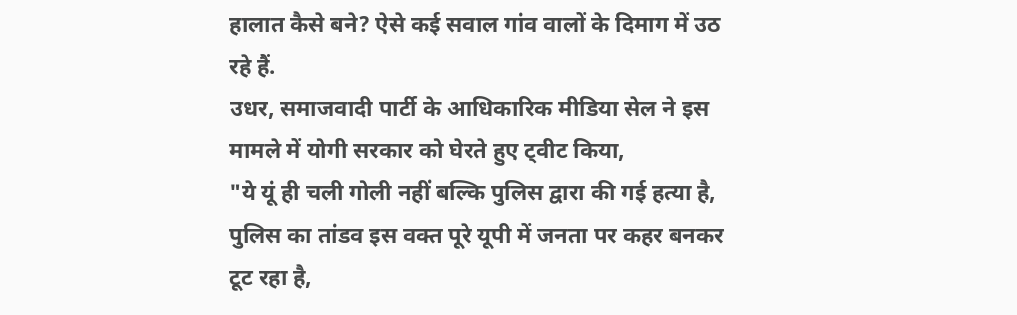हालात कैसे बने? ऐसे कई सवाल गांव वालों के दिमाग में उठ रहे हैं.
उधर, समाजवादी पार्टी के आधिकारिक मीडिया सेल ने इस मामले में योगी सरकार को घेरते हुए ट्वीट किया,
"ये यूं ही चली गोली नहीं बल्कि पुलिस द्वारा की गई हत्या है, पुलिस का तांडव इस वक्त पूरे यूपी में जनता पर कहर बनकर टूट रहा है,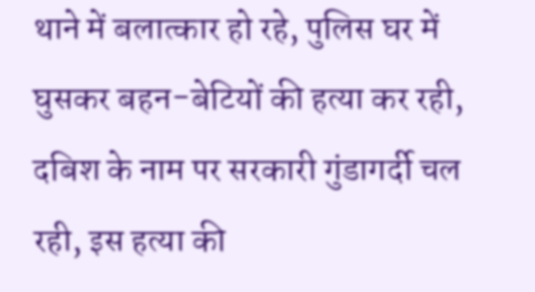थाने में बलात्कार हो रहे, पुलिस घर में घुसकर बहन-बेटियों की हत्या कर रही, दबिश के नाम पर सरकारी गुंडागर्दी चल रही, इस हत्या की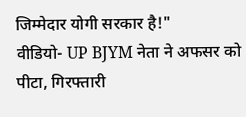जिम्मेदार योगी सरकार है!"
वीडियो- UP BJYM नेता ने अफसर को पीटा, गिरफ्तारी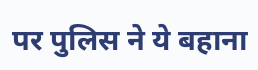पर पुलिस ने ये बहाना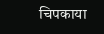चिपकाया